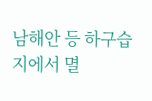남해안 등 하구습지에서 멸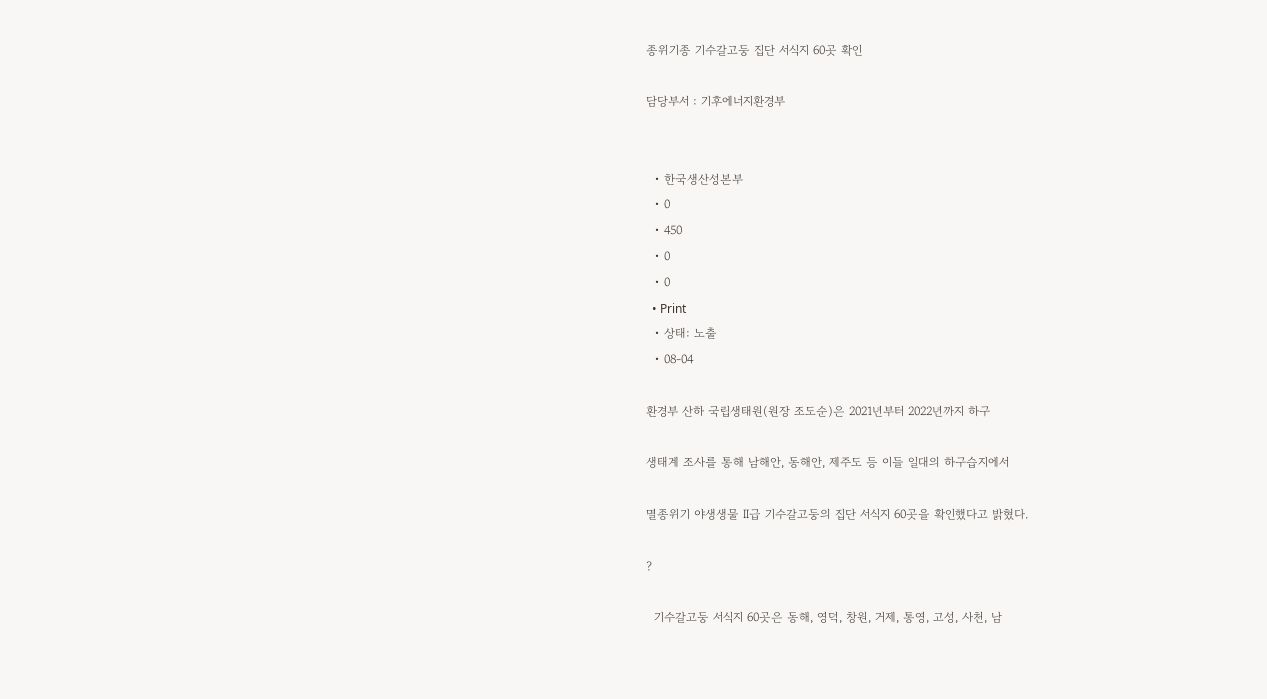종위기종 기수갈고둥 집단 서식지 60곳 확인

담당부서 : 기후에너지환경부


  • 한국생산성본부
  • 0
  • 450
  • 0
  • 0
  • Print
  • 상태: 노출
  • 08-04

환경부 산하 국립생태원(원장 조도순)은 2021년부터 2022년까지 하구

생태계 조사를 통해 남해안, 동해안, 제주도 등 이들 일대의 하구습지에서

멸종위기 야생생물 Ⅱ급 기수갈고둥의 집단 서식지 60곳을 확인했다고 밝혔다.

?

  기수갈고둥 서식지 60곳은 동해, 영덕, 창원, 거제, 통영, 고성, 사천, 남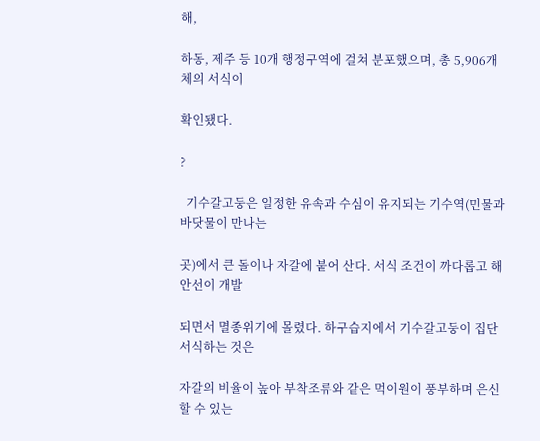해,

하동, 제주 등 10개 행정구역에 걸쳐 분포했으며, 총 5,906개체의 서식이

확인됐다.

?

  기수갈고둥은 일정한 유속과 수심이 유지되는 기수역(민물과 바닷물이 만나는

곳)에서 큰 돌이나 자갈에 붙어 산다. 서식 조건이 까다롭고 해안선이 개발

되면서 멸종위기에 몰렸다. 하구습지에서 기수갈고둥이 집단서식하는 것은

자갈의 비율이 높아 부착조류와 같은 먹이원이 풍부하며 은신할 수 있는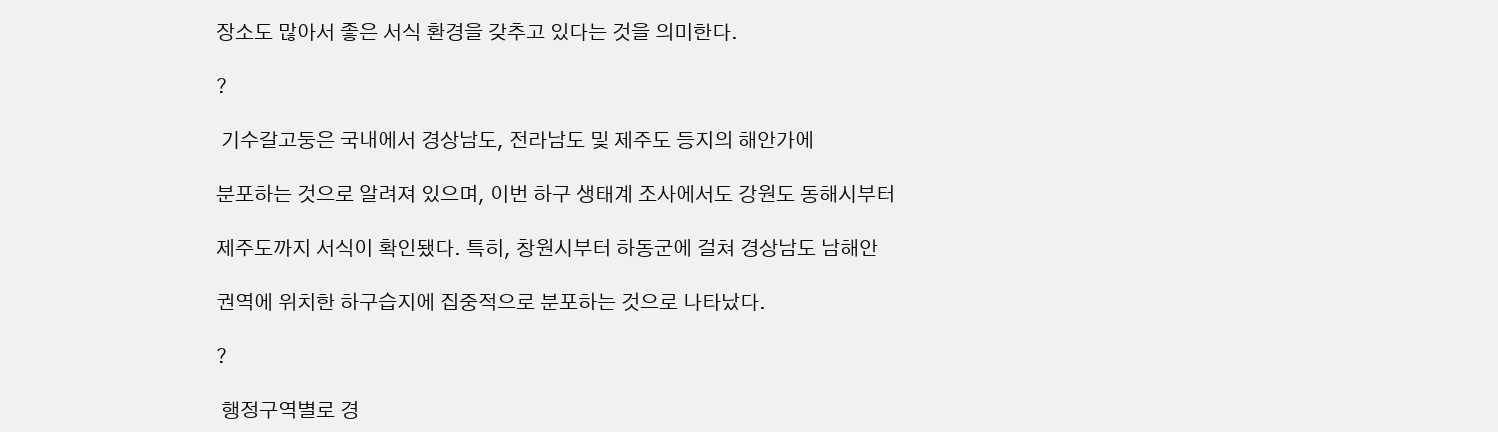장소도 많아서 좋은 서식 환경을 갖추고 있다는 것을 의미한다.

?

 기수갈고둥은 국내에서 경상남도, 전라남도 및 제주도 등지의 해안가에

분포하는 것으로 알려져 있으며, 이번 하구 생태계 조사에서도 강원도 동해시부터

제주도까지 서식이 확인됐다. 특히, 창원시부터 하동군에 걸쳐 경상남도 남해안

권역에 위치한 하구습지에 집중적으로 분포하는 것으로 나타났다.

?

 행정구역별로 경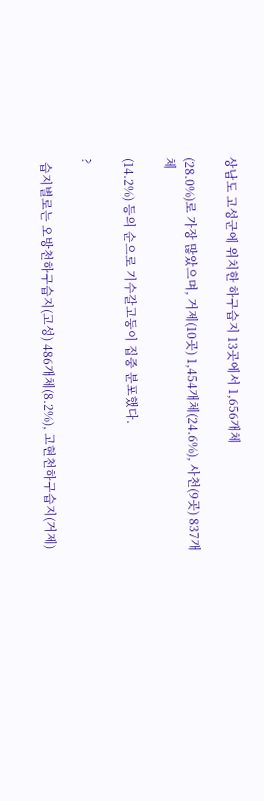상남도 고성군에 위치한 하구습지 13곳에서 1,656개체

(28.0%)로 가장 많았으며, 거제(10곳) 1,454개체(24.6%), 사천(9곳) 837개체

(14.2%) 등의 순으로 기수갈고둥이 집중 분포했다.

?

 습지별로는 오방천하구습지(고성) 486개체(8.2%), 고현천하구습지(거제)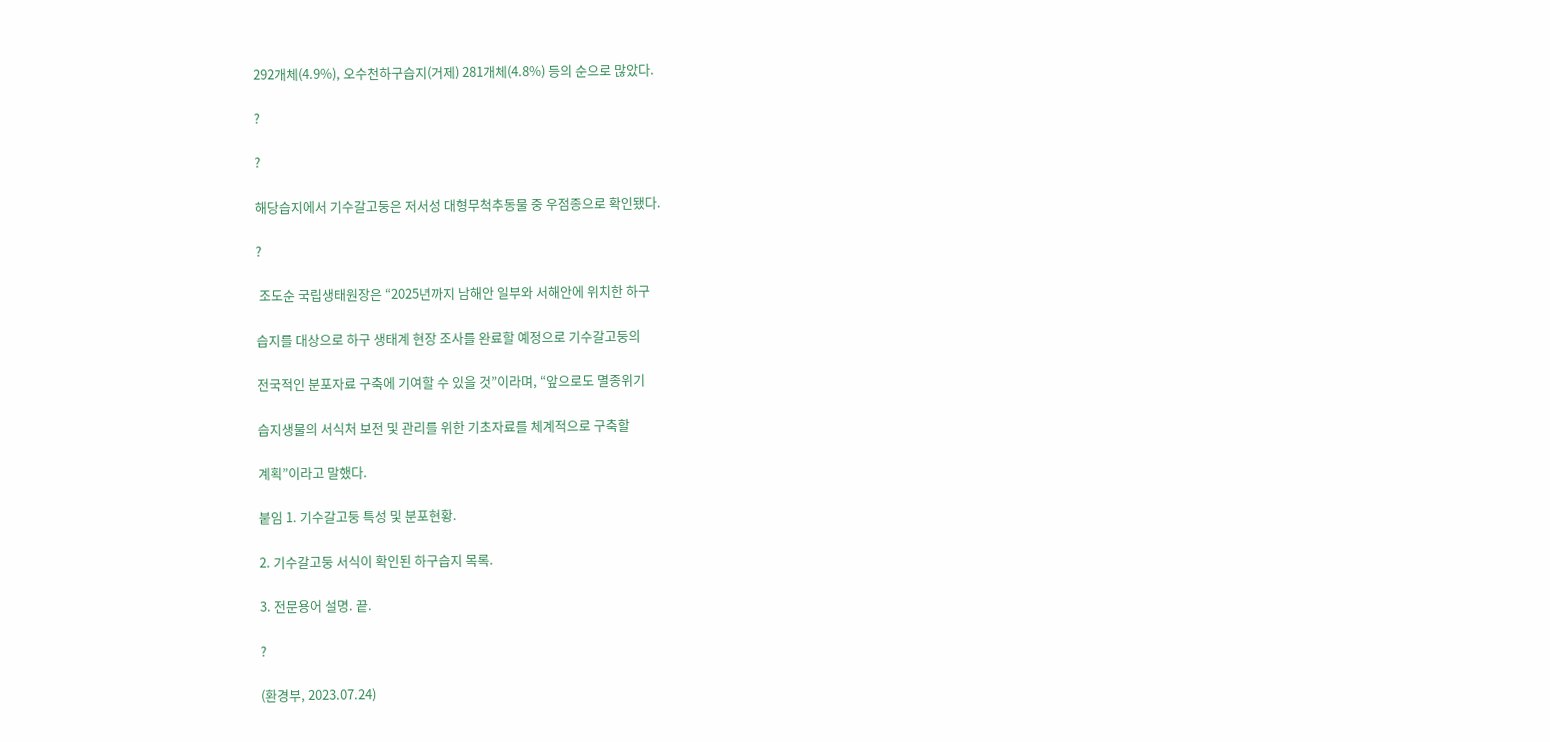292개체(4.9%), 오수천하구습지(거제) 281개체(4.8%) 등의 순으로 많았다.

?

?

해당습지에서 기수갈고둥은 저서성 대형무척추동물 중 우점종으로 확인됐다.

?

 조도순 국립생태원장은 “2025년까지 남해안 일부와 서해안에 위치한 하구

습지를 대상으로 하구 생태계 현장 조사를 완료할 예정으로 기수갈고둥의

전국적인 분포자료 구축에 기여할 수 있을 것”이라며, “앞으로도 멸종위기

습지생물의 서식처 보전 및 관리를 위한 기초자료를 체계적으로 구축할

계획”이라고 말했다.

붙임 1. 기수갈고둥 특성 및 분포현황.

2. 기수갈고둥 서식이 확인된 하구습지 목록.

3. 전문용어 설명. 끝.

?

(환경부, 2023.07.24)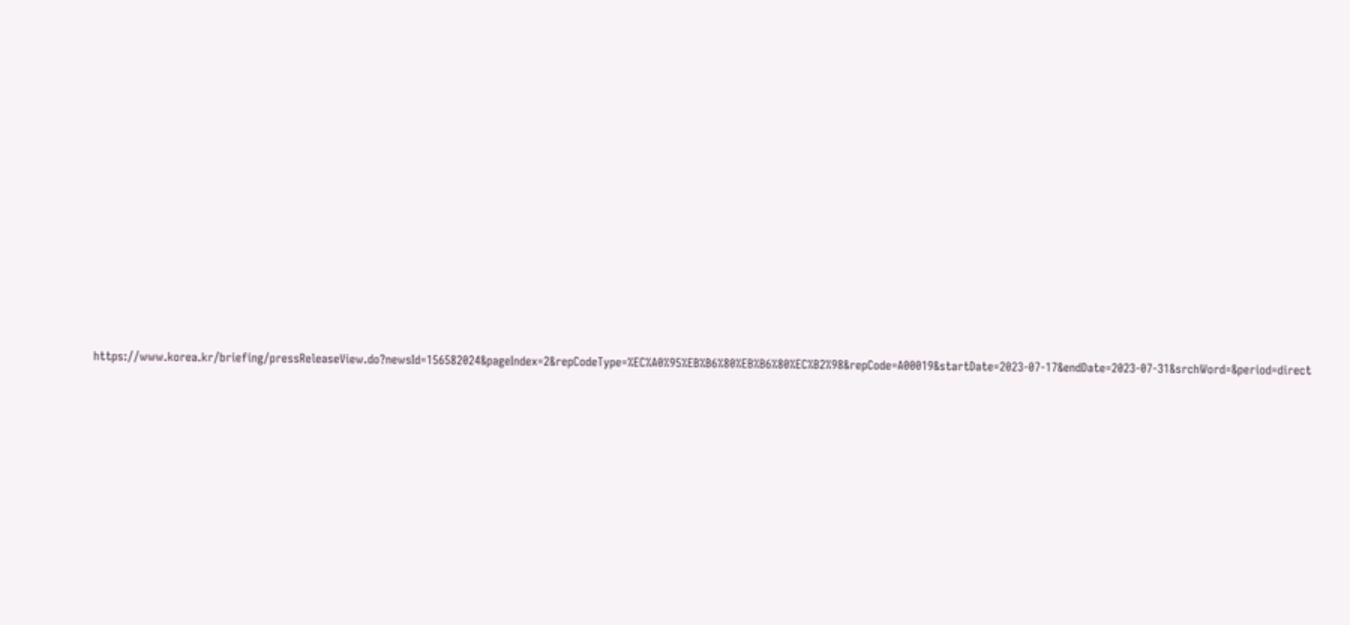https://www.korea.kr/briefing/pressReleaseView.do?newsId=156582024&pageIndex=2&repCodeType=%EC%A0%95%EB%B6%80%EB%B6%80%EC%B2%98&repCode=A00019&startDate=2023-07-17&endDate=2023-07-31&srchWord=&period=direct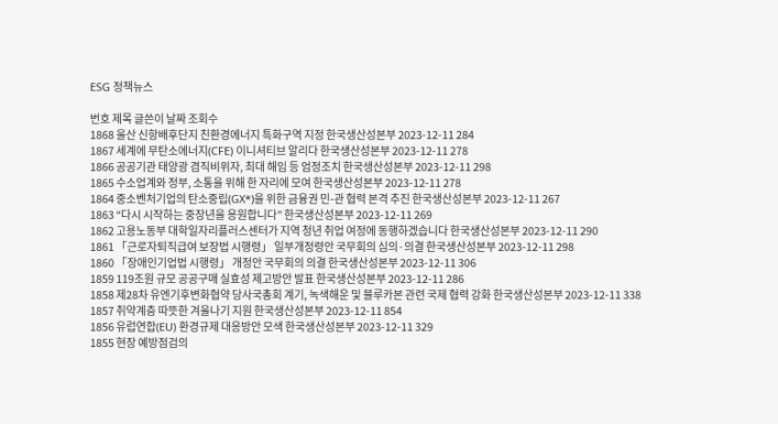ESG 정책뉴스

번호 제목 글쓴이 날짜 조회수
1868 울산 신항배후단지 친환경에너지 특화구역 지정 한국생산성본부 2023-12-11 284
1867 세계에 무탄소에너지(CFE) 이니셔티브 알리다 한국생산성본부 2023-12-11 278
1866 공공기관 태양광 겸직비위자, 최대 해임 등 엄정조치 한국생산성본부 2023-12-11 298
1865 수소업계와 정부, 소통을 위해 한 자리에 모여 한국생산성본부 2023-12-11 278
1864 중소벤처기업의 탄소중립(GX*)을 위한 금융권 민-관 협력 본격 추진 한국생산성본부 2023-12-11 267
1863 “다시 시작하는 중장년을 응원합니다” 한국생산성본부 2023-12-11 269
1862 고용노동부 대학일자리플러스센터가 지역 청년 취업 여정에 동행하겠습니다 한국생산성본부 2023-12-11 290
1861 「근로자퇴직급여 보장법 시행령」 일부개정령안 국무회의 심의·의결 한국생산성본부 2023-12-11 298
1860 「장애인기업법 시행령」 개정안 국무회의 의결 한국생산성본부 2023-12-11 306
1859 119조원 규모 공공구매 실효성 제고방안 발표 한국생산성본부 2023-12-11 286
1858 제28차 유엔기후변화협약 당사국총회 계기, 녹색해운 및 블루카본 관련 국제 협력 강화 한국생산성본부 2023-12-11 338
1857 취약계층 따뜻한 겨울나기 지원 한국생산성본부 2023-12-11 854
1856 유럽연합(EU) 환경규제 대응방안 모색 한국생산성본부 2023-12-11 329
1855 현장 예방점검의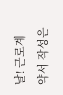날! 근로계약서 작성은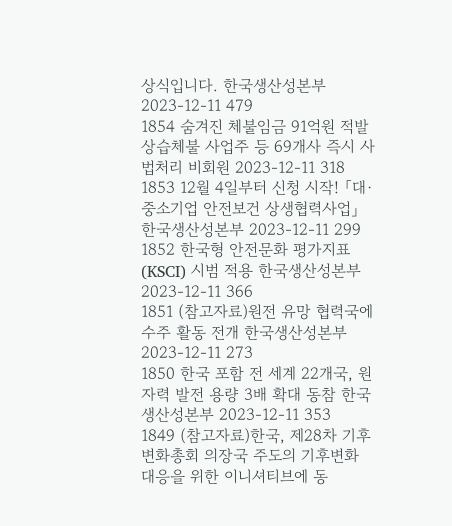상식입니다. 한국생산성본부 2023-12-11 479
1854 숨겨진 체불임금 91억원 적발 상습체불 사업주 등 69개사 즉시 사법처리 비회원 2023-12-11 318
1853 12월 4일부터 신청 시작! 「대·중소기업 안전보건 상생협력사업」 한국생산성본부 2023-12-11 299
1852 한국형 안전문화 평가지표(KSCI) 시범 적용 한국생산성본부 2023-12-11 366
1851 (참고자료)원전 유망 협력국에 수주 활동 전개 한국생산성본부 2023-12-11 273
1850 한국 포함 전 세계 22개국, 원자력 발전 용량 3배 확대 동참 한국생산성본부 2023-12-11 353
1849 (참고자료)한국, 제28차 기후변화총회 의장국 주도의 기후변화 대응을 위한 이니셔티브에 동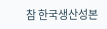참 한국생산성본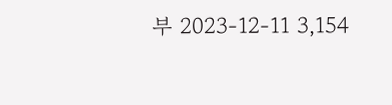부 2023-12-11 3,154